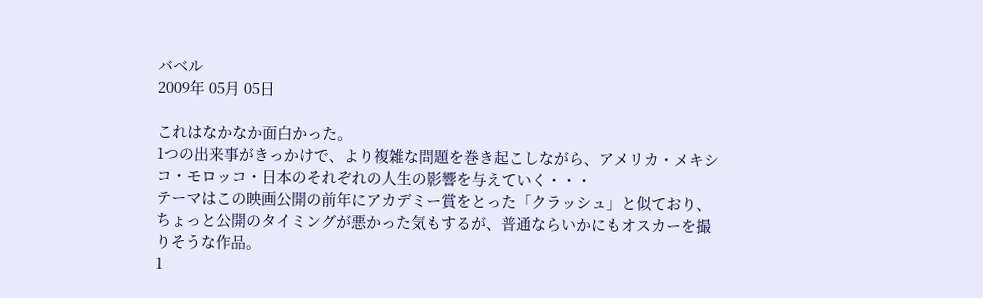バベル
2009年 05月 05日

これはなかなか面白かった。
1つの出来事がきっかけで、より複雑な問題を巻き起こしながら、アメリカ・メキシコ・モロッコ・日本のそれぞれの人生の影響を与えていく・・・
テーマはこの映画公開の前年にアカデミー賞をとった「クラッシュ」と似ており、ちょっと公開のタイミングが悪かった気もするが、普通ならいかにもオスカーを撮りそうな作品。
1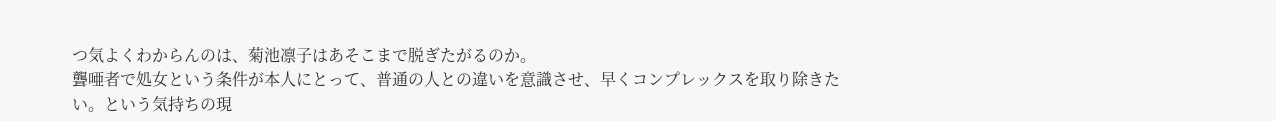つ気よくわからんのは、菊池凛子はあそこまで脱ぎたがるのか。
聾唖者で処女という条件が本人にとって、普通の人との違いを意識させ、早くコンプレックスを取り除きたい。という気持ちの現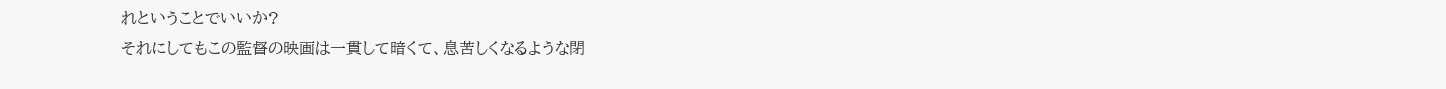れということでいいか?
それにしてもこの監督の映画は一貫して暗くて、息苦しくなるような閉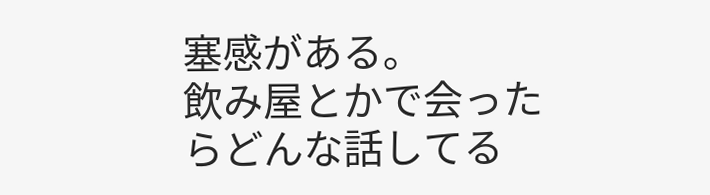塞感がある。
飲み屋とかで会ったらどんな話してる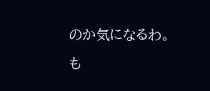のか気になるわ。
も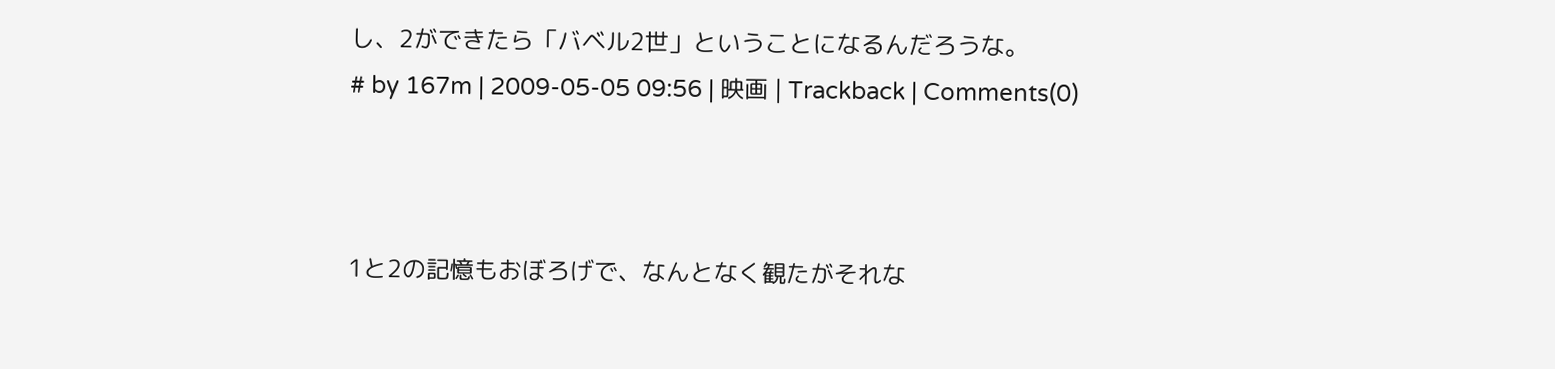し、2ができたら「バベル2世」ということになるんだろうな。
# by 167m | 2009-05-05 09:56 | 映画 | Trackback | Comments(0)



1と2の記憶もおぼろげで、なんとなく観たがそれな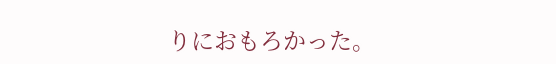りにおもろかった。